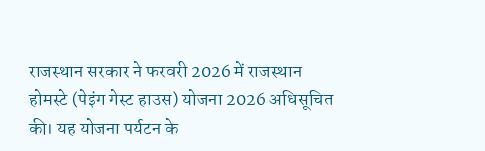राजस्थान सरकार ने फरवरी 2026 में राजस्थान होमस्टे (पेइंग गेस्ट हाउस) योजना 2026 अधिसूचित की। यह योजना पर्यटन के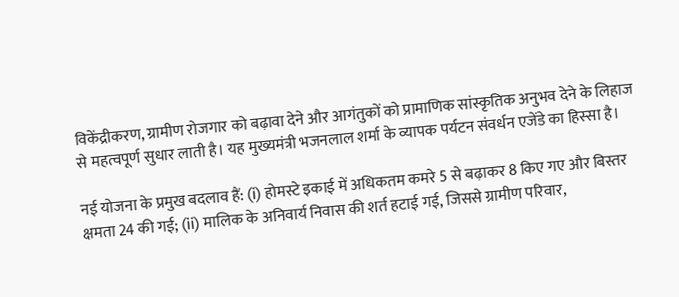विकेंद्रीकरण, ग्रामीण रोजगार को बढ़ावा देने और आगंतुकों को प्रामाणिक सांस्कृतिक अनुभव देने के लिहाज से महत्वपूर्ण सुधार लाती है। यह मुख्यमंत्री भजनलाल शर्मा के व्यापक पर्यटन संवर्धन एजेंडे का हिस्सा है।

नई योजना के प्रमुख बदलाव हैं: (i) होमस्टे इकाई में अधिकतम कमरे 5 से बढ़ाकर 8 किए गए और बिस्तर क्षमता 24 की गई; (ii) मालिक के अनिवार्य निवास की शर्त हटाई गई, जिससे ग्रामीण परिवार,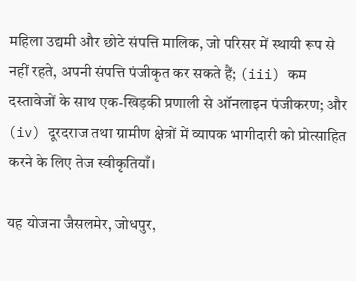महिला उद्यमी और छोटे संपत्ति मालिक, जो परिसर में स्थायी रूप से नहीं रहते, अपनी संपत्ति पंजीकृत कर सकते हैं; (iii) कम दस्तावेजों के साथ एक-खिड़की प्रणाली से ऑनलाइन पंजीकरण; और (iv) दूरदराज तथा ग्रामीण क्षेत्रों में व्यापक भागीदारी को प्रोत्साहित करने के लिए तेज स्वीकृतियाँ।

यह योजना जैसलमेर, जोधपुर,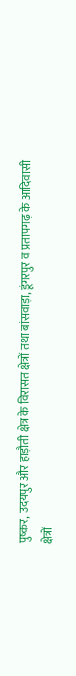पुष्कर, उदयपुर और हाड़ौती क्षेत्र के विरासत क्षेत्रों तथा बांसवाड़ा, डूंगरपुर व प्रतापगढ़ के आदिवासी क्षेत्रों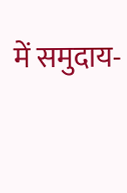में समुदाय-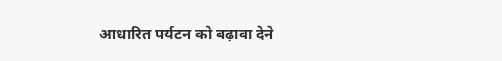आधारित पर्यटन को बढ़ावा देने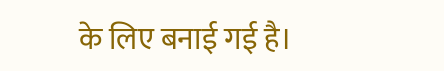के लिए बनाई गई है।